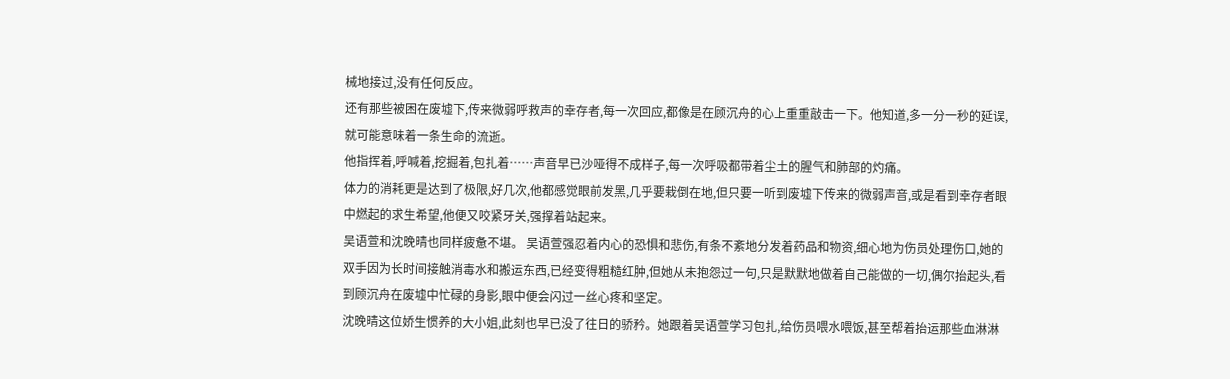械地接过,没有任何反应。
还有那些被困在废墟下,传来微弱呼救声的幸存者,每一次回应,都像是在顾沉舟的心上重重敲击一下。他知道,多一分一秒的延误,就可能意味着一条生命的流逝。
他指挥着,呼喊着,挖掘着,包扎着……声音早已沙哑得不成样子,每一次呼吸都带着尘土的腥气和肺部的灼痛。
体力的消耗更是达到了极限,好几次,他都感觉眼前发黑,几乎要栽倒在地,但只要一听到废墟下传来的微弱声音,或是看到幸存者眼中燃起的求生希望,他便又咬紧牙关,强撑着站起来。
吴语萱和沈晚晴也同样疲惫不堪。 吴语萱强忍着内心的恐惧和悲伤,有条不紊地分发着药品和物资,细心地为伤员处理伤口,她的双手因为长时间接触消毒水和搬运东西,已经变得粗糙红肿,但她从未抱怨过一句,只是默默地做着自己能做的一切,偶尔抬起头,看到顾沉舟在废墟中忙碌的身影,眼中便会闪过一丝心疼和坚定。
沈晚晴这位娇生惯养的大小姐,此刻也早已没了往日的骄矜。她跟着吴语萱学习包扎,给伤员喂水喂饭,甚至帮着抬运那些血淋淋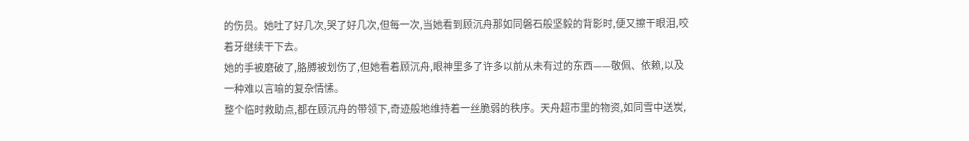的伤员。她吐了好几次,哭了好几次,但每一次,当她看到顾沉舟那如同磐石般坚毅的背影时,便又擦干眼泪,咬着牙继续干下去。
她的手被磨破了,胳膊被划伤了,但她看着顾沉舟,眼神里多了许多以前从未有过的东西——敬佩、依赖,以及一种难以言喻的复杂情愫。
整个临时救助点,都在顾沉舟的带领下,奇迹般地维持着一丝脆弱的秩序。天舟超市里的物资,如同雪中送炭,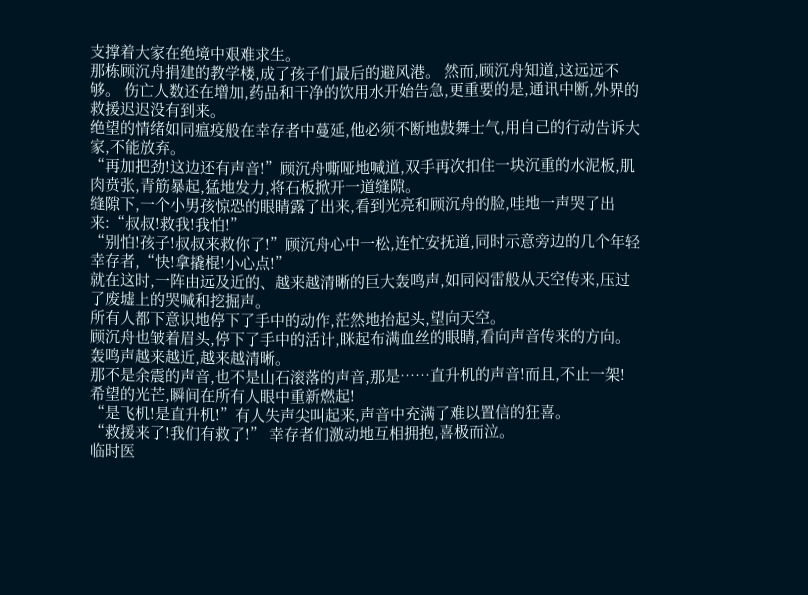支撑着大家在绝境中艰难求生。
那栋顾沉舟捐建的教学楼,成了孩子们最后的避风港。 然而,顾沉舟知道,这远远不够。 伤亡人数还在增加,药品和干净的饮用水开始告急,更重要的是,通讯中断,外界的救援迟迟没有到来。
绝望的情绪如同瘟疫般在幸存者中蔓延,他必须不断地鼓舞士气,用自己的行动告诉大家,不能放弃。
“再加把劲!这边还有声音!”顾沉舟嘶哑地喊道,双手再次扣住一块沉重的水泥板,肌肉贲张,青筋暴起,猛地发力,将石板掀开一道缝隙。
缝隙下,一个小男孩惊恐的眼睛露了出来,看到光亮和顾沉舟的脸,哇地一声哭了出来:“叔叔!救我!我怕!”
“别怕!孩子!叔叔来救你了!”顾沉舟心中一松,连忙安抚道,同时示意旁边的几个年轻幸存者,“快!拿撬棍!小心点!”
就在这时,一阵由远及近的、越来越清晰的巨大轰鸣声,如同闷雷般从天空传来,压过了废墟上的哭喊和挖掘声。
所有人都下意识地停下了手中的动作,茫然地抬起头,望向天空。
顾沉舟也皱着眉头,停下了手中的活计,眯起布满血丝的眼睛,看向声音传来的方向。 轰鸣声越来越近,越来越清晰。
那不是余震的声音,也不是山石滚落的声音,那是……直升机的声音!而且,不止一架! 希望的光芒,瞬间在所有人眼中重新燃起!
“是飞机!是直升机!”有人失声尖叫起来,声音中充满了难以置信的狂喜。
“救援来了!我们有救了!” 幸存者们激动地互相拥抱,喜极而泣。
临时医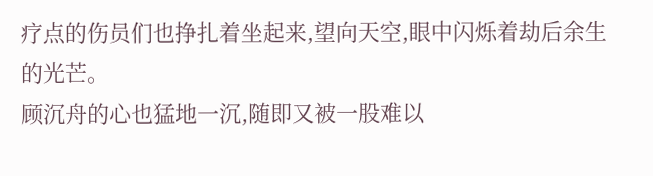疗点的伤员们也挣扎着坐起来,望向天空,眼中闪烁着劫后余生的光芒。
顾沉舟的心也猛地一沉,随即又被一股难以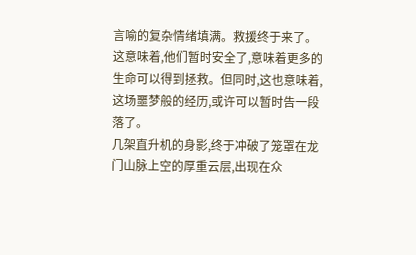言喻的复杂情绪填满。救援终于来了。这意味着,他们暂时安全了,意味着更多的生命可以得到拯救。但同时,这也意味着,这场噩梦般的经历,或许可以暂时告一段落了。
几架直升机的身影,终于冲破了笼罩在龙门山脉上空的厚重云层,出现在众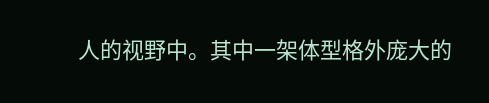人的视野中。其中一架体型格外庞大的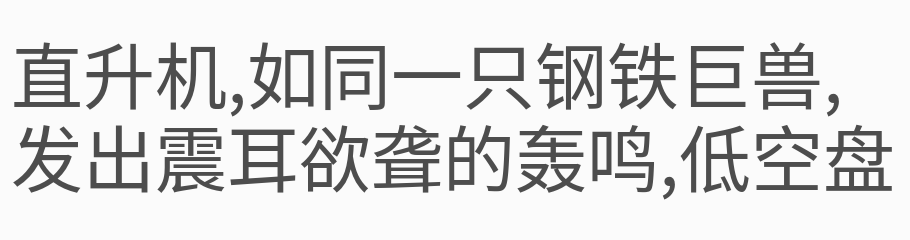直升机,如同一只钢铁巨兽,发出震耳欲聋的轰鸣,低空盘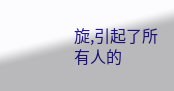旋,引起了所有人的